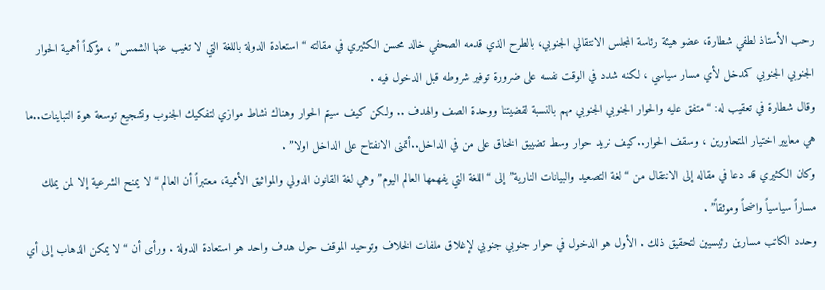رحب الأستاذ لطفي شطارة، عضو هيئة رئاسة المجلس الانتقالي الجنوبي، بالطرح الذي قدمه الصحفي خالد محسن الكثيري في مقالته “استعادة الدولة باللغة التي لا تغيب عنها الشمس” ، مؤكداً أهمية الحوار الجنوبي الجنوبي كمدخل لأي مسار سياسي ، لكنه شدد في الوقت نفسه على ضرورة توفير شروطه قبل الدخول فيه .
وقال شطارة في تعقيب له: “متفق عليه والحوار الجنوبي الجنوبي مهم بالنسبة لقضيتنا ووحدة الصف والهدف .. ولكن كيف سيتم الحوار وهناك نشاط موازي لتفكيك الجنوب وتشجيع توسعة هوة التباينات..ما هي معايير اختيار المتحاورين ، وسقف الحوار..كيف نريد حوار وسط تضييق الخناق على من في الداخل..أتمنى الانفتاح على الداخل اولا” .
وكان الكثيري قد دعا في مقاله إلى الانتقال من “لغة التصعيد والبيانات النارية” إلى “اللغة التي يفهمها العالم اليوم” وهي لغة القانون الدولي والمواثيق الأممية، معتبراً أن العالم “لا يمنح الشرعية إلا لمن يملك مساراً سياسياً واضحاً وموثقاً” .
وحدد الكاتب مسارين رئيسيين لتحقيق ذلك . الأول هو الدخول في حوار جنوبي جنوبي لإغلاق ملفات الخلاف وتوحيد الموقف حول هدف واحد هو استعادة الدولة . ورأى أن “لا يمكن الذهاب إلى أي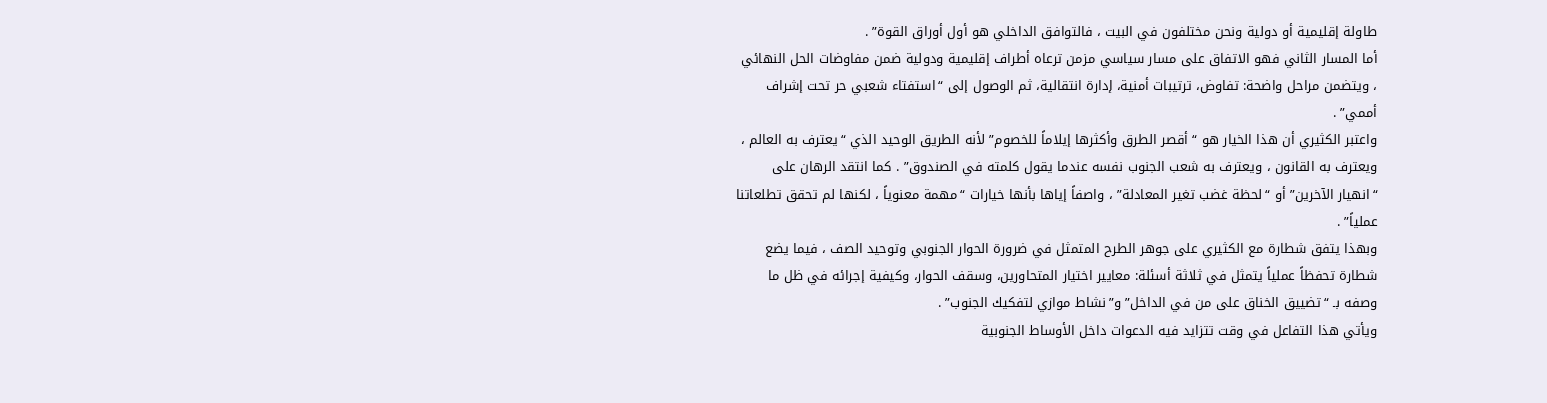طاولة إقليمية أو دولية ونحن مختلفون في البيت ، فالتوافق الداخلي هو أول أوراق القوة” .
أما المسار الثاني فهو الاتفاق على مسار سياسي مزمن ترعاه أطراف إقليمية ودولية ضمن مفاوضات الحل النهائي ، ويتضمن مراحل واضحة: تفاوض، ترتيبات أمنية، إدارة انتقالية، ثم الوصول إلى “استفتاء شعبي حر تحت إشراف أممي” .
واعتبر الكثيري أن هذا الخيار هو “أقصر الطرق وأكثرها إيلاماً للخصوم” لأنه الطريق الوحيد الذي “يعترف به العالم ، ويعترف به القانون ، ويعترف به شعب الجنوب نفسه عندما يقول كلمته في الصندوق” . كما انتقد الرهان على “انهيار الآخرين” أو “لحظة غضب تغير المعادلة” ، واصفاً إياها بأنها خيارات “مهمة معنوياً ، لكنها لم تحقق تطلعاتنا عملياً” .
وبهذا يتفق شطارة مع الكثيري على جوهر الطرح المتمثل في ضرورة الحوار الجنوبي وتوحيد الصف ، فيما يضع شطارة تحفظاً عملياً يتمثل في ثلاثة أسئلة: معايير اختيار المتحاورين، وسقف الحوار، وكيفية إجرائه في ظل ما وصفه بـ “تضييق الخناق على من في الداخل” و”نشاط موازي لتفكيك الجنوب” .
ويأتي هذا التفاعل في وقت تتزايد فيه الدعوات داخل الأوساط الجنوبية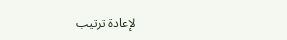لإعادة ترتيب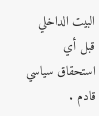البيت الداخلي قبل أي استحقاق سياسي قادم .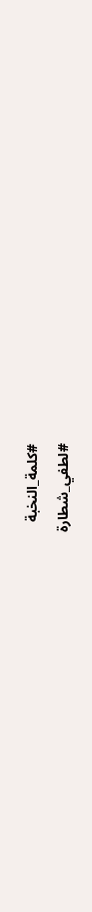#كلمة_النخبة
#لطفي_شطارة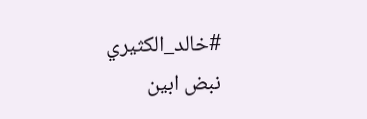#خالد_الكثيري
نبض ابين